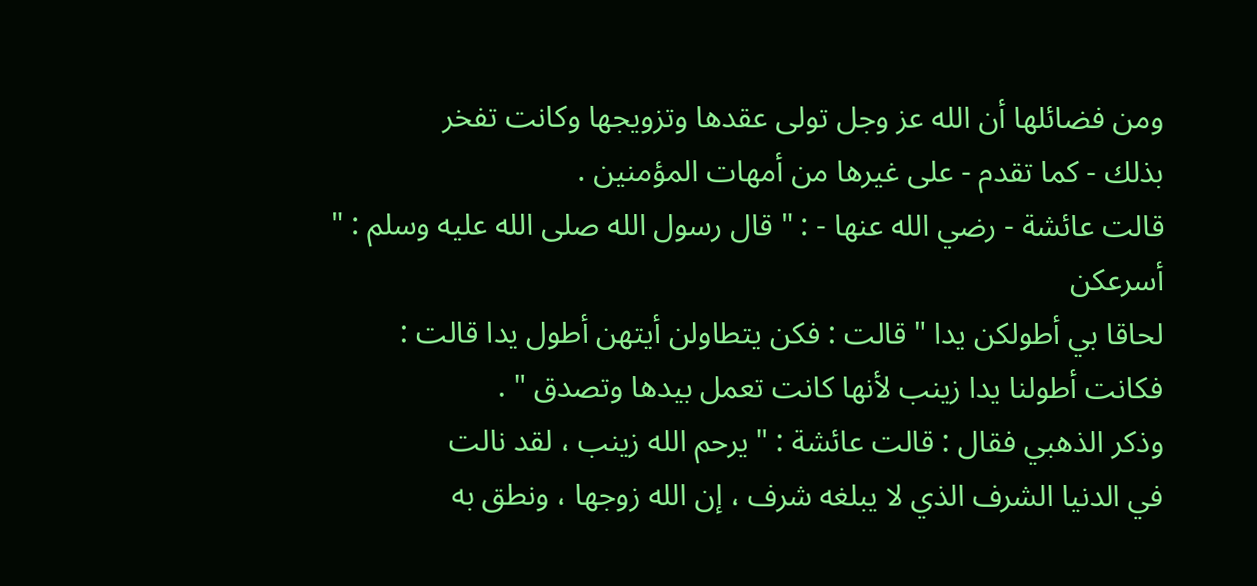ومن فضائلها أن الله عز وجل تولى عقدها وتزويجها وكانت تفخر
بذلك - كما تقدم - على غيرها من أمهات المؤمنين .
قالت عائشة - رضي الله عنها - : " قال رسول الله صلى الله عليه وسلم : " أسرعكن
لحاقا بي أطولكن يدا " قالت : فكن يتطاولن أيتهن أطول يدا قالت :
فكانت أطولنا يدا زينب لأنها كانت تعمل بيدها وتصدق " .
وذكر الذهبي فقال : قالت عائشة : " يرحم الله زينب ، لقد نالت
في الدنيا الشرف الذي لا يبلغه شرف ، إن الله زوجها ، ونطق به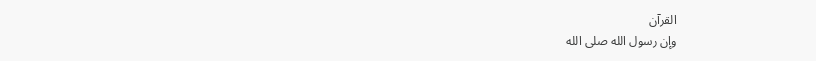القرآن
وإن رسول الله صلى الله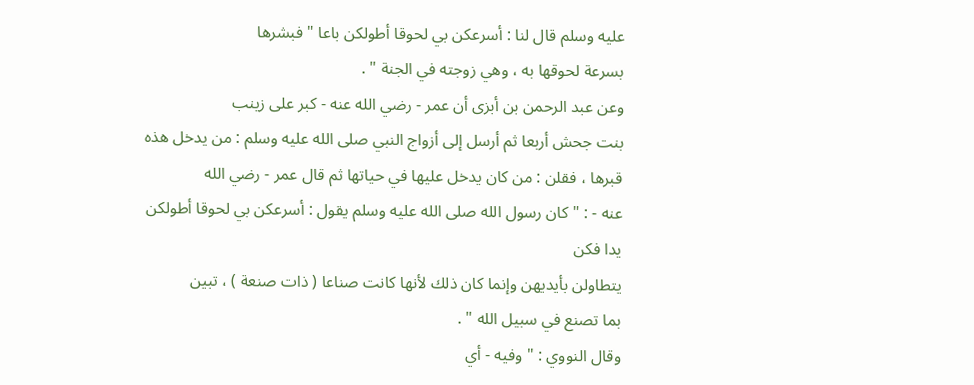عليه وسلم قال لنا : أسرعكن بي لحوقا أطولكن باعا " فبشرها
بسرعة لحوقها به ، وهي زوجته في الجنة " .
وعن عبد الرحمن بن أبزى أن عمر - رضي الله عنه - كبر على زينب
بنت جحش أربعا ثم أرسل إلى أزواج النبي صلى الله عليه وسلم : من يدخل هذه
قبرها ، فقلن : من كان يدخل عليها في حياتها ثم قال عمر - رضي الله
عنه - : " كان رسول الله صلى الله عليه وسلم يقول : أسرعكن بي لحوقا أطولكن يدا فكن
يتطاولن بأيديهن وإنما كان ذلك لأنها كانت صناعا ( ذات صنعة ) ، تبين
بما تصنع في سبيل الله " .
وقال النووي : " وفيه - أي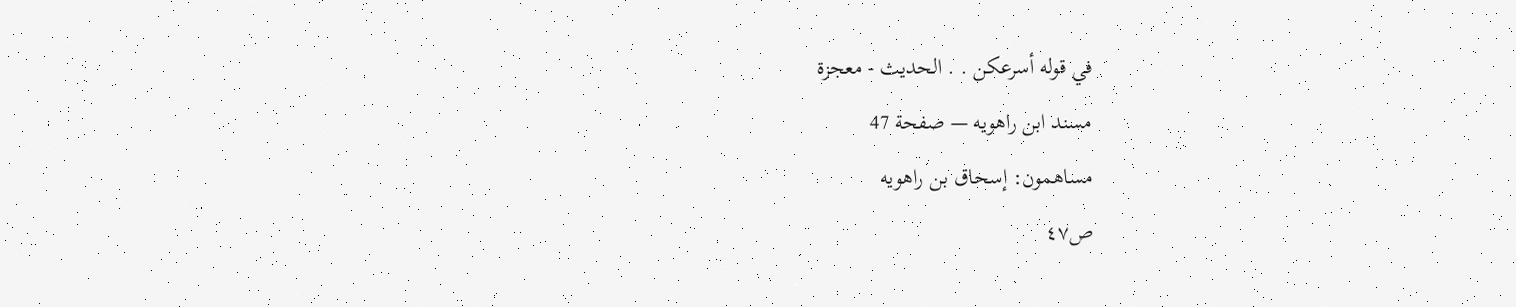في قوله أسرعكن . . الحديث - معجزة
مسند ابن راهويه — صفحة 47
مساهمون: إسحاق بن راهويه
ص٤٧